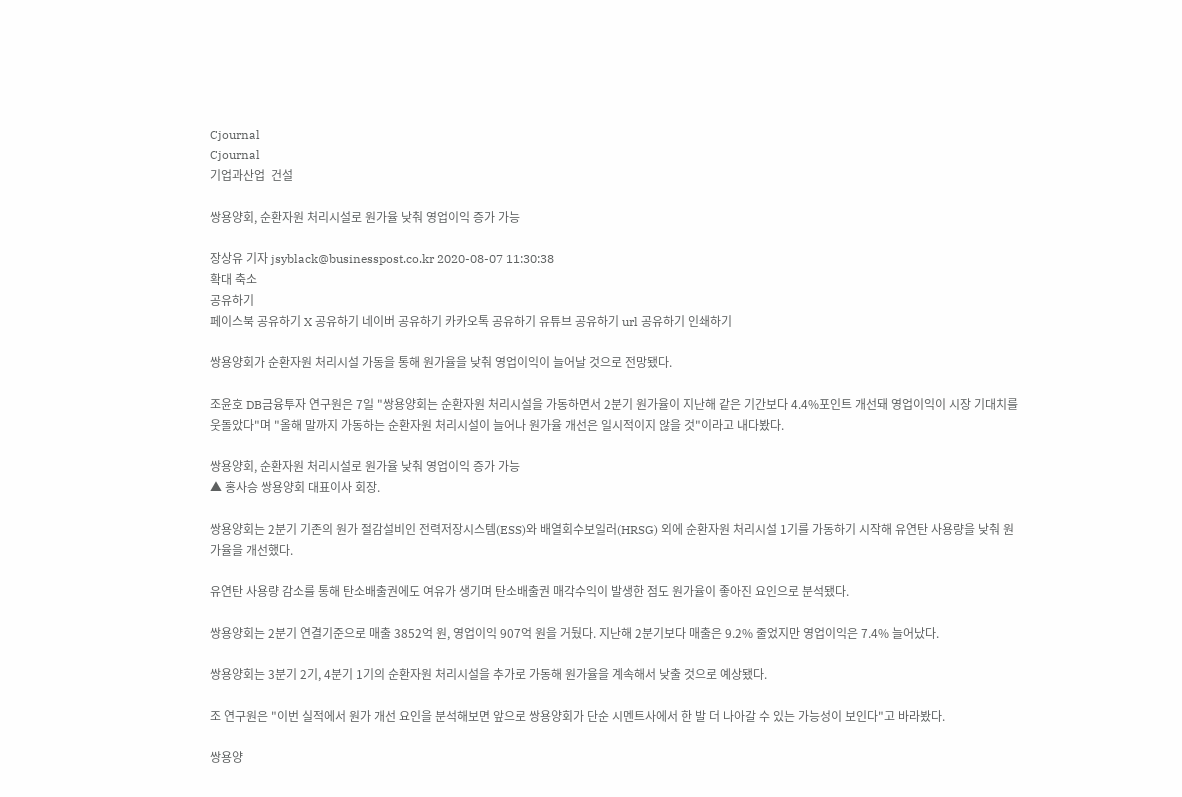Cjournal
Cjournal
기업과산업  건설

쌍용양회, 순환자원 처리시설로 원가율 낮춰 영업이익 증가 가능

장상유 기자 jsyblack@businesspost.co.kr 2020-08-07 11:30:38
확대 축소
공유하기
페이스북 공유하기 X 공유하기 네이버 공유하기 카카오톡 공유하기 유튜브 공유하기 url 공유하기 인쇄하기

쌍용양회가 순환자원 처리시설 가동을 통해 원가율을 낮춰 영업이익이 늘어날 것으로 전망됐다.

조윤호 DB금융투자 연구원은 7일 "쌍용양회는 순환자원 처리시설을 가동하면서 2분기 원가율이 지난해 같은 기간보다 4.4%포인트 개선돼 영업이익이 시장 기대치를 웃돌았다"며 "올해 말까지 가동하는 순환자원 처리시설이 늘어나 원가율 개선은 일시적이지 않을 것"이라고 내다봤다.

쌍용양회, 순환자원 처리시설로 원가율 낮춰 영업이익 증가 가능
▲ 홍사승 쌍용양회 대표이사 회장.

쌍용양회는 2분기 기존의 원가 절감설비인 전력저장시스템(ESS)와 배열회수보일러(HRSG) 외에 순환자원 처리시설 1기를 가동하기 시작해 유연탄 사용량을 낮춰 원가율을 개선했다.

유연탄 사용량 감소를 통해 탄소배출권에도 여유가 생기며 탄소배출권 매각수익이 발생한 점도 원가율이 좋아진 요인으로 분석됐다.

쌍용양회는 2분기 연결기준으로 매출 3852억 원, 영업이익 907억 원을 거뒀다. 지난해 2분기보다 매출은 9.2% 줄었지만 영업이익은 7.4% 늘어났다.

쌍용양회는 3분기 2기, 4분기 1기의 순환자원 처리시설을 추가로 가동해 원가율을 계속해서 낮출 것으로 예상됐다.

조 연구원은 "이번 실적에서 원가 개선 요인을 분석해보면 앞으로 쌍용양회가 단순 시멘트사에서 한 발 더 나아갈 수 있는 가능성이 보인다"고 바라봤다.

쌍용양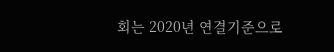회는 2020년 연결기준으로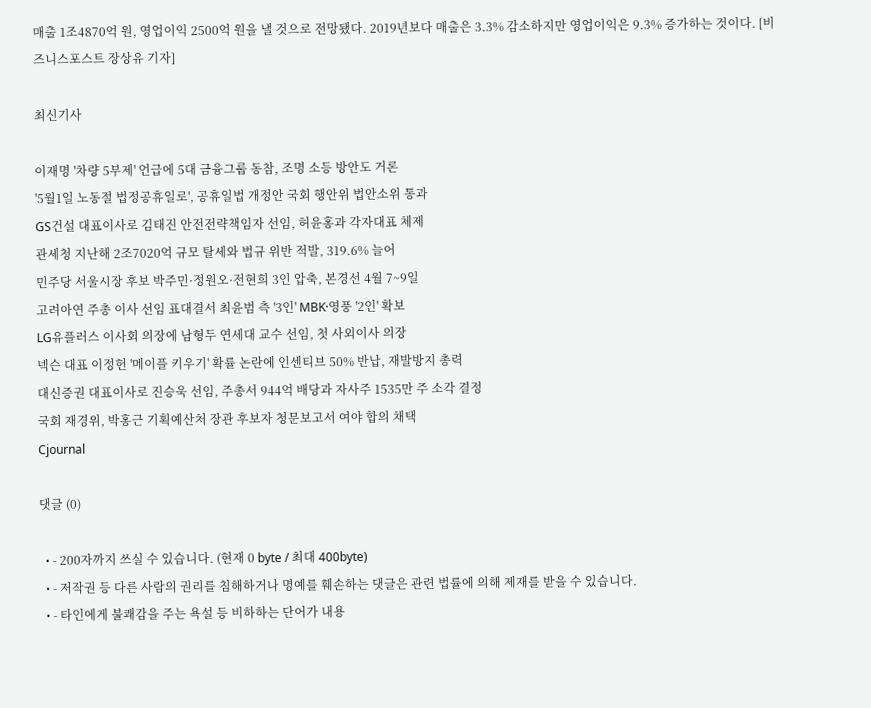매출 1조4870억 원, 영업이익 2500억 원을 낼 것으로 전망됐다. 2019년보다 매출은 3.3% 감소하지만 영업이익은 9.3% 증가하는 것이다. [비즈니스포스트 장상유 기자]

최신기사

이재명 '차량 5부제' 언급에 5대 금융그룹 동참, 조명 소등 방안도 거론
'5월1일 노동절 법정공휴일로', 공휴일법 개정안 국회 행안위 법안소위 통과
GS건설 대표이사로 김태진 안전전략책임자 선임, 허윤홍과 각자대표 체제
관세청 지난해 2조7020억 규모 탈세와 법규 위반 적발, 319.6% 늘어
민주당 서울시장 후보 박주민·정원오·전현희 3인 압축, 본경선 4월 7~9일
고려아연 주총 이사 선임 표대결서 최윤범 측 '3인' MBK·영풍 '2인' 확보
LG유플러스 이사회 의장에 남형두 연세대 교수 선임, 첫 사외이사 의장
넥슨 대표 이정헌 '메이플 키우기' 확률 논란에 인센티브 50% 반납, 재발방지 총력
대신증권 대표이사로 진승욱 선임, 주총서 944억 배당과 자사주 1535만 주 소각 결정
국회 재경위, 박홍근 기획예산처 장관 후보자 청문보고서 여야 합의 채택
Cjournal

댓글 (0)

  • - 200자까지 쓰실 수 있습니다. (현재 0 byte / 최대 400byte)
  • - 저작권 등 다른 사람의 권리를 침해하거나 명예를 훼손하는 댓글은 관련 법률에 의해 제재를 받을 수 있습니다.
  • - 타인에게 불쾌감을 주는 욕설 등 비하하는 단어가 내용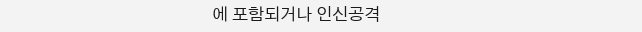에 포함되거나 인신공격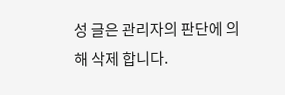성 글은 관리자의 판단에 의해 삭제 합니다.